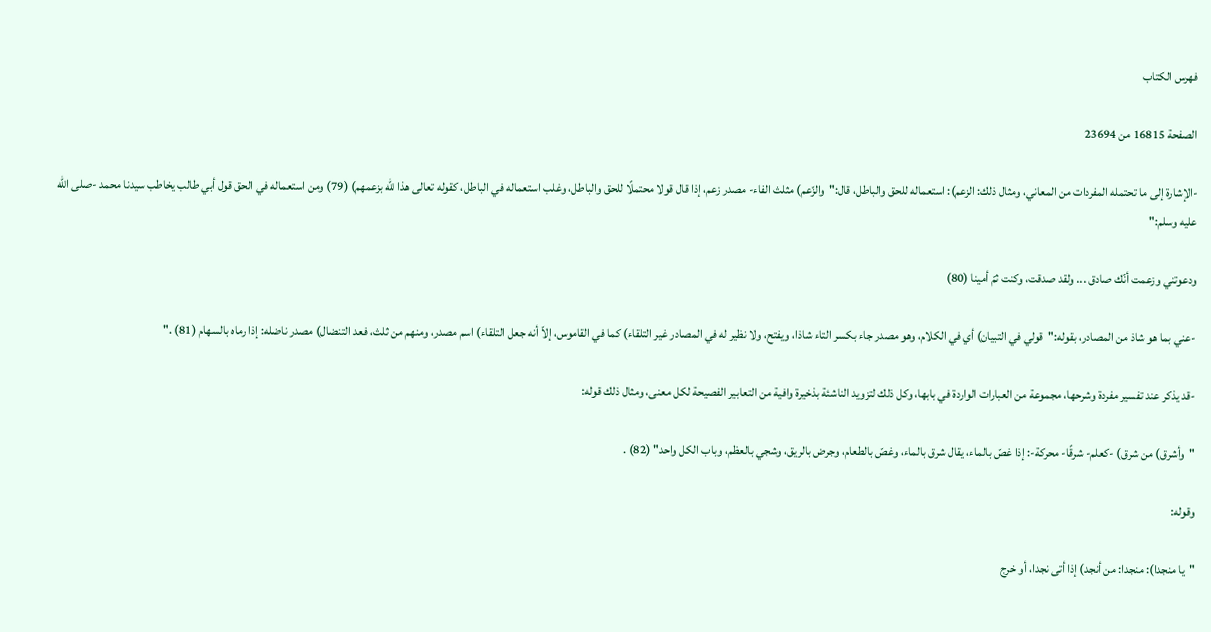فهرس الكتاب

الصفحة 16815 من 23694

-الإشارة إلى ما تحتمله المفردات من المعاني، ومثال ذلك: الزعم): استعماله للحق والباطل، قال:"والزّعم) مثلث الفاء- مصدر زعم، إذا قال قولا محتملًا للحق والباطل، وغلب استعماله في الباطل، كقوله تعالى هذا للّه بزعمهم) (79) ومن استعماله في الحق قول أبي طالب يخاطب سيدنا محمد -صلى الله عليه وسلم:"

ودعوتني وزعمت أنّك صادق ... ولقد صدقت، وكنت ثمّ أمينا (80)

-عني بما هو شاذ من المصادر، بقوله:"قولي في التبيان) أي في الكلام، وهو مصدر جاء بكسر التاء شاذا، ويفتح، ولا نظير له في المصادر غير التلقاء) كما في القاموس، إلاّ أنه جعل التلقاء) اسم مصدر، ومنهم من ثلث، فعد التنضال) مصدر ناضله: إذا رماه بالسهام (81) ."

-قد يذكر عند تفسير مفردة وشرحها، مجموعة من العبارات الواردة في بابها، وكل ذلك لتزويد الناشئة بذخيرة وافية من التعابير الفصيحة لكل معنى، ومثال ذلك قوله:

"وأشرق) من شرق) -كعلم- شرقًا- محركة-: إذا غصّ بالماء، يقال شرق بالماء، وغصّ بالطعام، وجرض بالريق، وشجي بالعظم، وباب الكل واحد" (82) .

وقوله:

"يا منجدا): منجدا: من أنجد) إذا أتى نجدا، أو خرج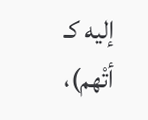إليه كـ أتْهم)،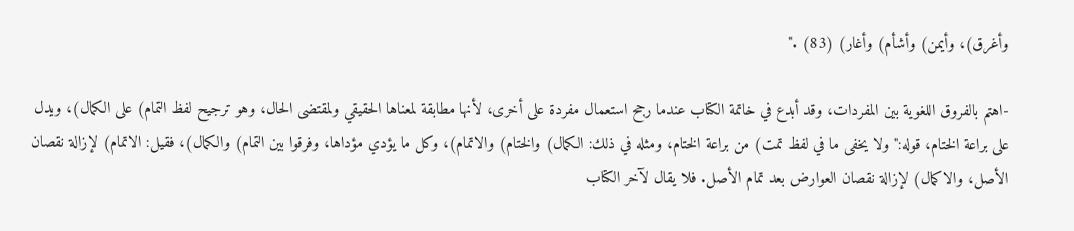وأغرق)، وأيمن) وأشأم) وأغار) (83) ."

-اهتم بالفروق اللغوية بين المفردات، وقد أبدع في خاتمة الكتاب عندما رجح استعمال مفردة على أخرى، لأنها مطابقة لمعناها الحقيقي ولمقتضى الحال، وهو ترجيح لفظ التمام) على الكمال)، ويدل على براعة الختام، قوله:"ولا يخفى ما في لفظ تمت) من براعة الختام، ومثله في ذلك: الكمال) والختام) والاتمام)، وكل ما يؤدي مؤداها، وفرقوا بين التمام) والكمال)، فقيل: الاتمام) لإزالة نقصان الأصل، والاكمال) لإزالة نقصان العوارض بعد تمام الأصل. فلا يقال لآخر الكتاب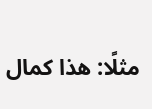مثلًا: هذا كمال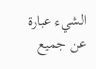الشيء عبارة عن جميع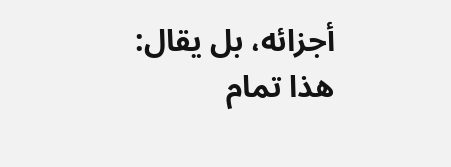أجزائه، بل يقال: هذا تمام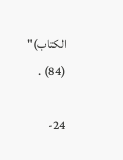الكتاب)" (84) .

24-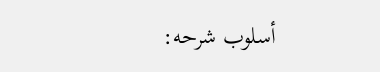أسلوب شرحه: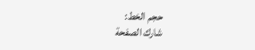حجم الخط:
شارك الصفحة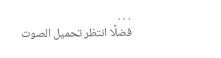. . .
فضلًا انتظر تحميل الصوت